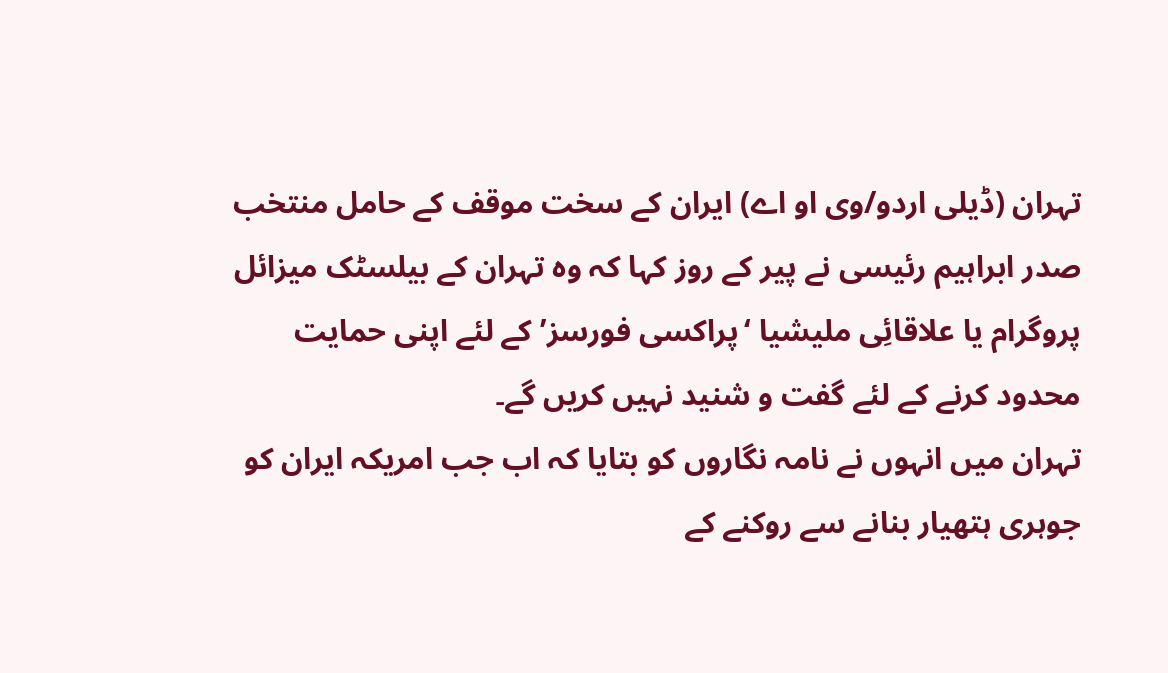تہران (ڈیلی اردو/وی او اے) ایران کے سخت موقف کے حامل منتخب صدر ابراہیم رئیسی نے پیر کے روز کہا کہ وہ تہران کے بیلسٹک میزائل پروگرام یا علاقائِی ملیشیا ‘پراکسی فورسز’ کے لئے اپنی حمایت محدود کرنے کے لئے گفت و شنید نہیں کریں گے۔
تہران میں انہوں نے نامہ نگاروں کو بتایا کہ اب جب امریکہ ایران کو جوہری ہتھیار بنانے سے روکنے کے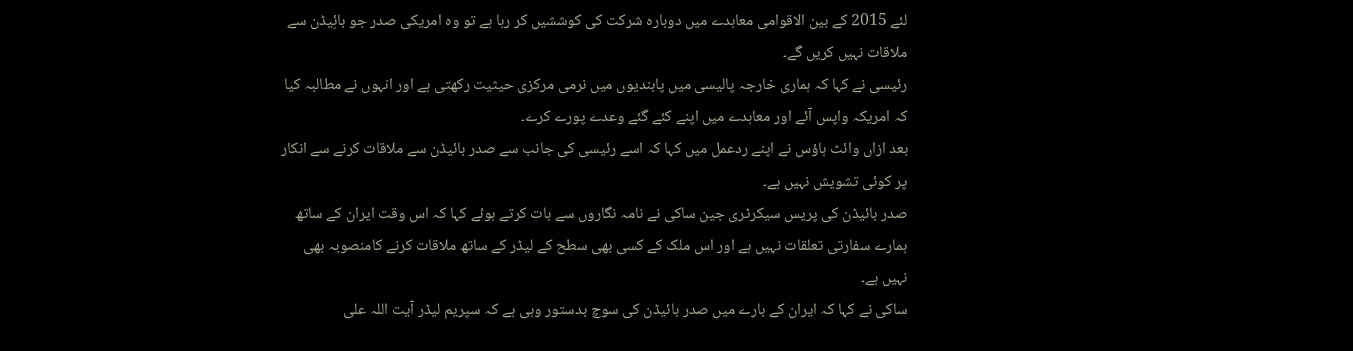لئے 2015 کے بین الاقوامی معاہدے میں دوبارہ شرکت کی کوششیں کر رہا ہے تو وہ امریکی صدر جو بائِیڈن سے ملاقات نہیں کریں گے۔
رئیسی نے کہا کہ ہماری خارجہ پالیسی میں پابندیوں میں نرمی مرکزی حیثیت رکھتی ہے اور انہوں نے مطالبہ کیا کہ امریکہ واپس آئے اور معاہدے میں اپنے کئے گئے وعدے پورے کرے۔
بعد ازاں وائٹ ہاؤس نے اپنے ردعمل میں کہا کہ اسے رئیسی کی جانب سے صدر بائیڈن سے ملاقات کرنے سے انکار پر کوئی تشویش نہیں ہے۔
صدر بائیڈن کی پریس سیکرٹری جین ساکی نے نامہ نگاروں سے بات کرتے ہوئے کہا کہ اس وقت ایران کے ساتھ ہمارے سفارتی تعلقات نہیں ہے اور اس ملک کے کسی بھی سطح کے لیڈر کے ساتھ ملاقات کرنے کامنصوبہ بھی نہیں ہے۔
ساکی نے کہا کہ ایران کے بارے میں صدر بائیڈن کی سوچ بدستور وہی ہے کہ سپریم لیڈر آیت اللہ علی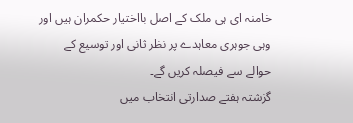خامنہ ای ہی ملک کے اصل بااختیار حکمران ہیں اور وہی جوہری معاہدے پر نظر ثانی اور توسیع کے حوالے سے فیصلہ کریں گے۔
گزشتہ ہفتے صدارتی انتخاب میں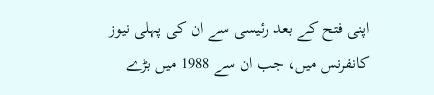اپنی فتح کے بعد رئیسی سے ان کی پہلی نیوز کانفرنس میں، جب ان سے 1988 میں بڑے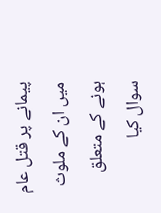پیمانے پر قتل عام میں ان کے ملوث ہونے کے متعلق سوال کیا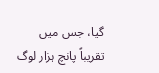گیا، جس میں تقریباً پانچ ہزار لوگ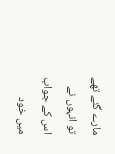مارے گئے تھے تو انہوں نے اس کے جواب میں خود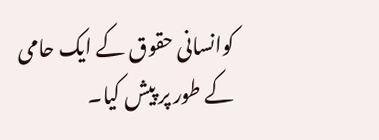کوانسانی حقوق کے ایک حامی کے طور پر پیش کیا۔